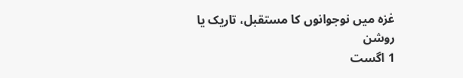غزہ میں نوجوانوں کا مستقبل، تاریک یا روشن
1 اگست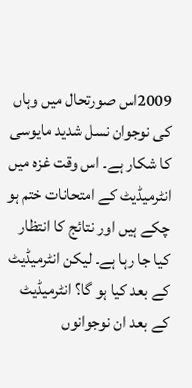2009اس صورتحال میں وہاں کی نوجوان نسل شدید مایوسی کا شکار ہے۔ اس وقت غزہ میں انٹرمیڈیٹ کے امتحانات ختم ہو چکے ہیں اور نتائج کا انتظار کیا جا رہا ہے۔ لیکن انٹرمیڈیٹ کے بعد کیا ہو گا؟ انٹرمیڈیٹ کے بعد ان نوجوانوں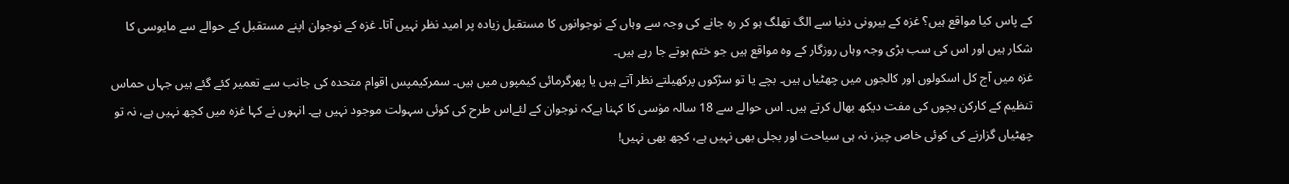کے پاس کیا مواقع ہیں؟ غزہ کے بیرونی دنیا سے الگ تھلگ ہو کر رہ جانے کی وجہ سے وہاں کے نوجوانوں کا مستقبل زیادہ پر امید نظر نہیں آتا۔ غزہ کے نوجوان اپنے مستقبل کے حوالے سے مایوسی کا شکار ہیں اور اس کی سب بڑی وجہ وہاں روزگار کے وہ مواقع ہیں جو ختم ہوتے جا رہے ہیں۔
غزہ میں آج کل اسکولوں اور کالجوں میں چھٹیاں ہیں۔ بچے یا تو سڑکوں پرکھیلتے نظر آتے ہیں یا پھرگرمائی کیمپوں میں ہیں۔ سمرکیمپس اقوام متحدہ کی جانب سے تعمیر کئے گئے ہیں جہاں حماس تنظیم کے کارکن بچوں کی مفت دیکھ بھال کرتے ہیں۔ اس حوالے سے 18 سالہ موٰسی کا کہنا ہےکہ نوجوان کے لئےاس طرح کی کوئی سہولت موجود نہیں ہے۔ انہوں نے کہا غزہ میں کچھ نہیں ہے، نہ تو چھٹیاں گزارنے کی کوئی خاص چیز، نہ ہی سیاحت اور بجلی بھی نہیں ہے، کچھ بھی نہیں!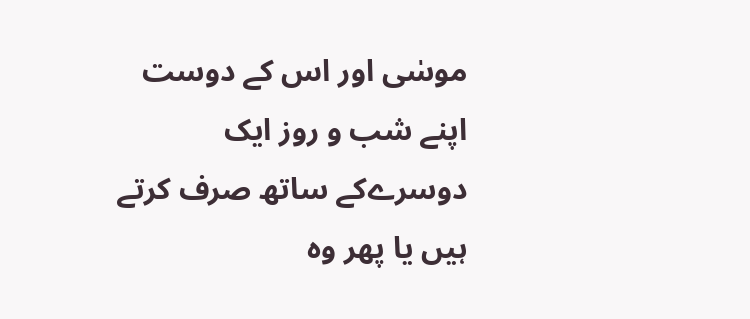موسٰی اور اس کے دوست اپنے شب و روز ایک دوسرےکے ساتھ صرف کرتے ہیں یا پھر وہ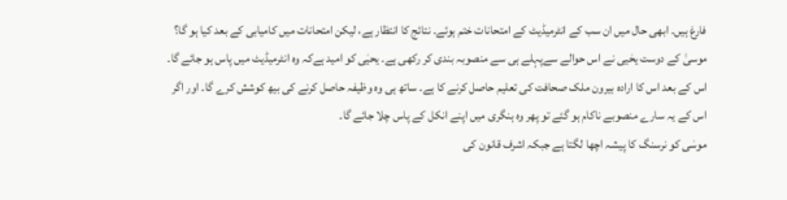فارغ ہیں۔ ابھی حال میں ان سب کے انٹرمیڈیٹ کے امتحانات ختم ہوئے۔ نتائج کا انتظار ہے، لیکن امتحانات میں کامیابی کے بعد کیا ہو گا؟ موسیٰ کے دوست یحٰیی نے اس حوالے سےپہلے ہی سے منصوبہ بندی کر رکھی ہے۔ یحیٰی کو امید ہےکہ وہ انٹرمیڈیٹ میں پاس ہو جائے گا۔ اس کے بعد اس کا ارادہ بیرون ملک صحافت کی تعلیم حاصل کرنے کا ہے۔ ساتھ ہی وہ وظیفہ حاصل کرنے کی بیھ کوشش کرے گا۔ اور اگر اس کے یہ سارے منصوبے ناکام ہو گئے تو پھر وہ ہنگری میں اپنے انکل کے پاس چلا جائے گا۔
موسٰی کو نرسنگ کا پیشہ اچھا لگتا ہے جبکہ اشرف قانون کی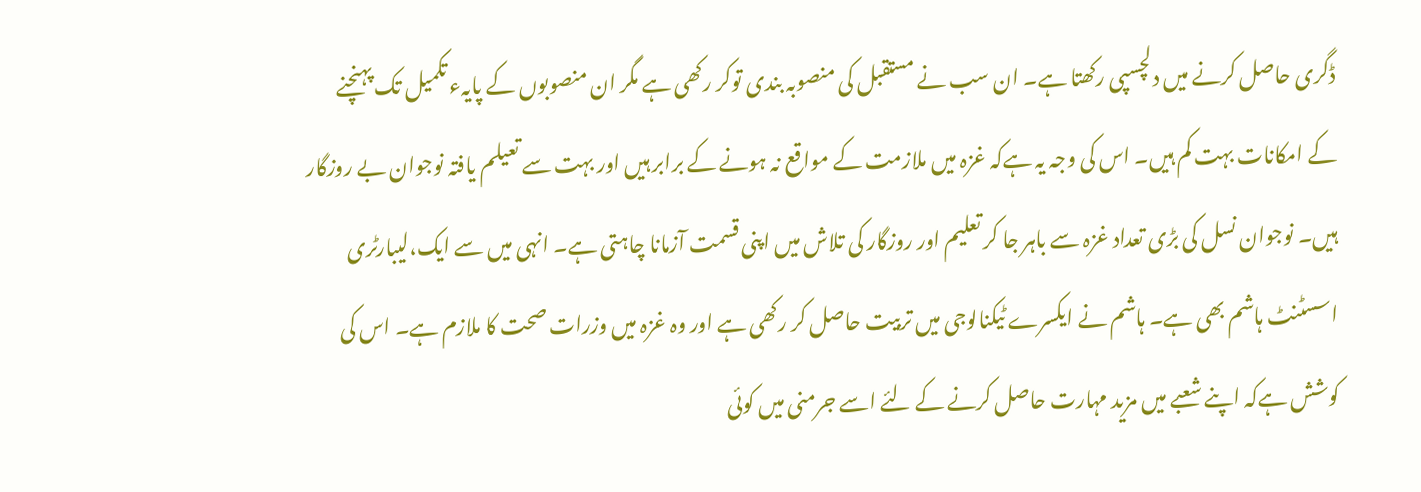ڈگری حاصل کرنے میں دلچسپی رکھتا ہے۔ ان سب نے مستقبل کی منصوبہ بندی توکر رکھی ہے مگر ان منصوبوں کے پایہء تکمیل تک پہنچنے کے امکانات بہت کم ہیں۔ اس کی وجہ یہ ہےکہ غزہ میں ملازمت کے مواقع نہ ہونے کے برابر ہیں اور بہت سے تعیلم یافتہ نوجوان بے روزگار ہیں۔ نوجوان نسل کی بڑی تعداد غزہ سے باہر جا کر تعلیم اور روزگار کی تلاش میں اپنی قسمت آزمانا چاہتی ہے۔ انہی میں سے ایک،لیبارٹری اسسٹنٹ ہاشم بھی ہے۔ ہاشم نے ایکسرے ٹیکنالوجی میں تربیت حاصل کر رکھی ہے اور وہ غزہ میں وزرات صحت کا ملازم ہے۔ اس کی کوشش ہےکہ اپنے شعبے میں مزید مہارت حاصل کرنے کے لئے اسے جرمنی میں کوئی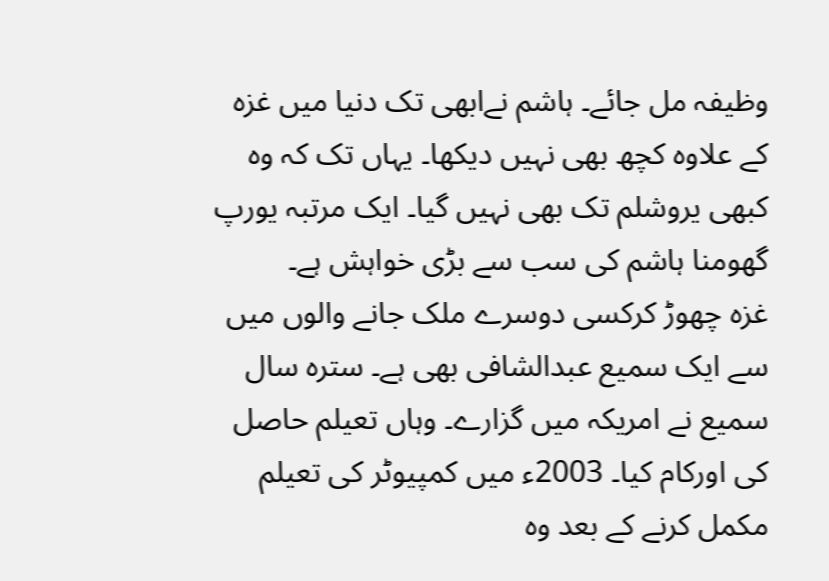وظیفہ مل جائے۔ ہاشم نےابھی تک دنیا میں غزہ کے علاوہ کچھ بھی نہیں دیکھا۔ یہاں تک کہ وہ کبھی یروشلم تک بھی نہیں گیا۔ ایک مرتبہ یورپ گھومنا ہاشم کی سب سے بڑی خواہش ہے۔
غزہ چھوڑ کرکسی دوسرے ملک جانے والوں میں سے ایک سمیع عبدالشافی بھی ہے۔ سترہ سال سمیع نے امریکہ میں گزارے۔ وہاں تعیلم حاصل کی اورکام کیا۔ 2003ء میں کمپیوٹر کی تعیلم مکمل کرنے کے بعد وہ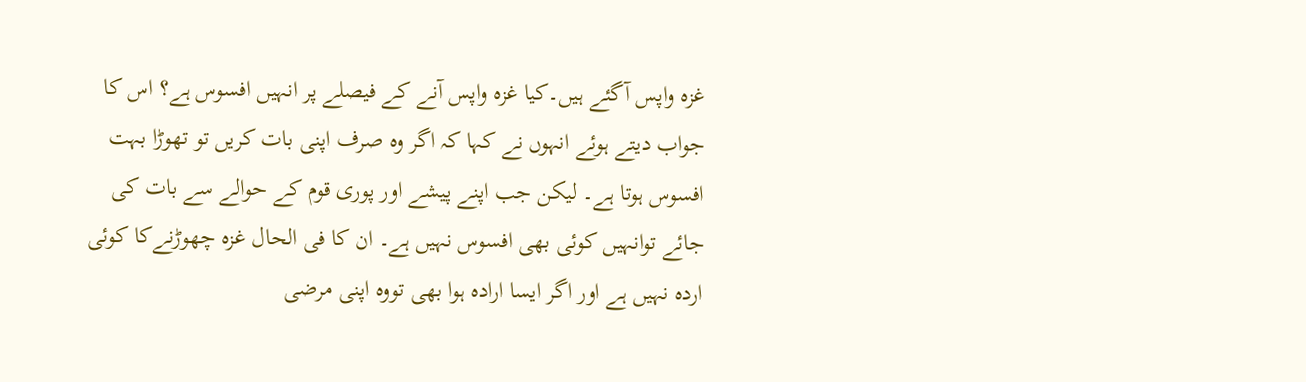غزہ واپس آگئے ہیں۔کیا غزہ واپس آنے کے فیصلے پر انہیں افسوس ہے؟ اس کا جواب دیتے ہوئے انہوں نے کہا کہ اگر وہ صرف اپنی بات کریں تو تھوڑا بہت افسوس ہوتا ہے۔ لیکن جب اپنے پیشے اور پوری قوم کے حوالے سے بات کی جائے توانہیں کوئی بھی افسوس نہیں ہے۔ ان کا فی الحال غزہ چھوڑنےکا کوئی اردہ نہیں ہے اور اگر ایسا ارادہ ہوا بھی تووہ اپنی مرضی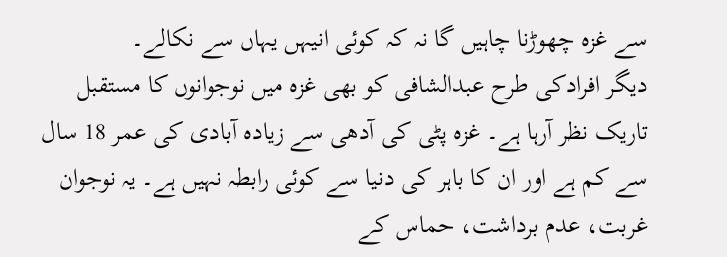سے غزہ چھوڑنا چاہیں گا نہ کہ کوئی انیہں یہاں سے نکالے۔
دیگر افرادکی طرح عبدالشافی کو بھی غزہ میں نوجوانوں کا مستقبل تاریک نظر آرہا ہے۔ غزہ پٹی کی آدھی سے زیادہ آبادی کی عمر 18 سال سے کم ہے اور ان کا باہر کی دنیا سے کوئی رابطہ نہیں ہے۔ یہ نوجوان غربت، عدم برداشت، حماس کے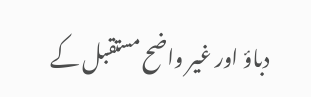دباؤ اور غیر واضح مستقبل کے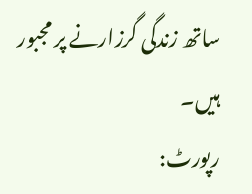ساتھ زندگی گرزارنے پر مجبور ہیں۔
رپورٹ: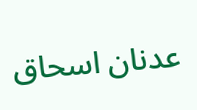عدنان اسحاق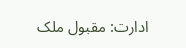ادارت: مقبول ملک